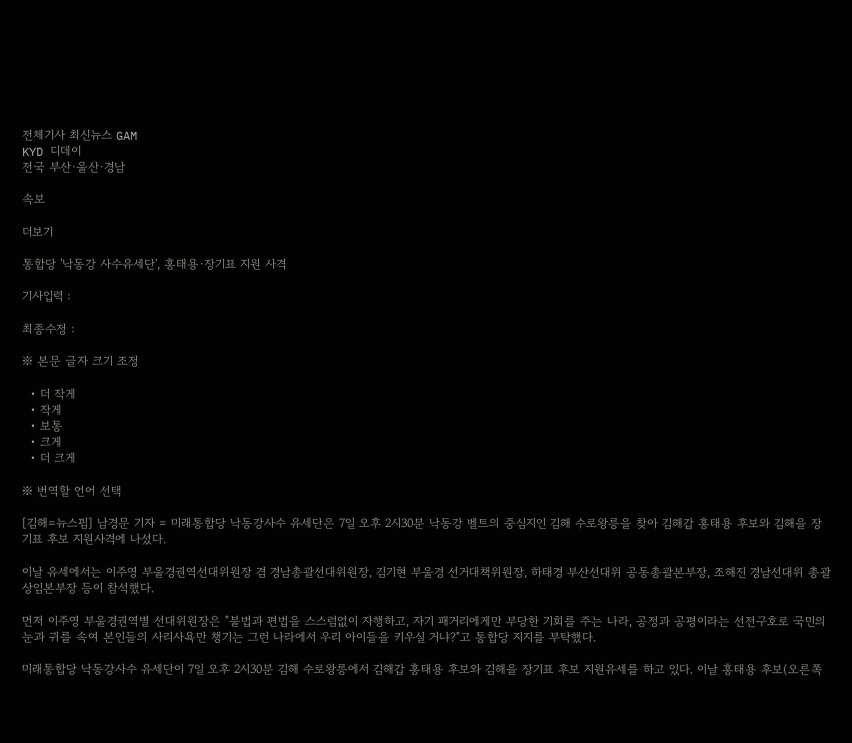전체기사 최신뉴스 GAM
KYD 디데이
전국 부산·울산·경남

속보

더보기

통합당 '낙동강 사수유세단', 홍태용·장기표 지원 사격

기사입력 :

최종수정 :

※ 본문 글자 크기 조정

  • 더 작게
  • 작게
  • 보통
  • 크게
  • 더 크게

※ 번역할 언어 선택

[김해=뉴스핌] 남경문 기자 = 미래통합당 낙동강사수 유세단은 7일 오후 2시30분 낙동강 벨트의 중심지인 김해 수로왕릉을 찾아 김해갑 홍태용 후보와 김해을 장기표 후보 지원사격에 나섰다.

이날 유세에서는 이주영 부울경권역선대위원장 겸 경남총괄선대위원장, 김기현 부울경 선거대책위원장, 하태경 부산선대위 공동총괄본부장, 조해진 경남선대위 총괄상임본부장 등이 참석했다.

먼저 이주영 부울경권역별 선대위원장은 "불법과 편법을 스스럼없이 자행하고, 자기 패거리에게만 부당한 기회를 주는 나라, 공정과 공평이라는 선전구호로 국민의 눈과 귀를 속여 본인들의 사리사욕만 챙기는 그런 나라에서 우리 아이들을 키우실 거냐?"고 통합당 지지를 부탁했다.

미래통합당 낙동강사수 유세단이 7일 오후 2시30분 김해 수로왕릉에서 김해갑 홍태용 후보와 김해을 장기표 후보 지원유세를 하고 있다. 이날 홍태용 후보(오른쪽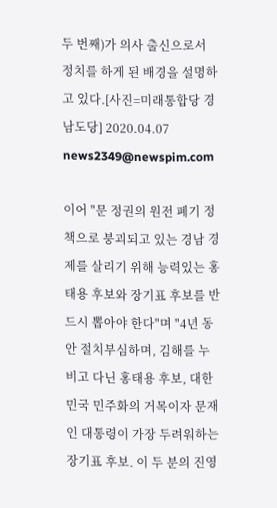두 번째)가 의사 출신으로서 정치를 하게 된 배경을 설명하고 있다.[사진=미래통합당 경남도당] 2020.04.07 news2349@newspim.com

이어 "문 정권의 원전 폐기 정책으로 붕괴되고 있는 경남 경제를 살리기 위해 능력있는 홍태용 후보와 장기표 후보를 반드시 뽑아야 한다"며 "4년 동안 절치부심하며, 김해를 누비고 다닌 홍태용 후보, 대한민국 민주화의 거목이자 문재인 대통령이 가장 두려워하는 장기표 후보. 이 두 분의 진영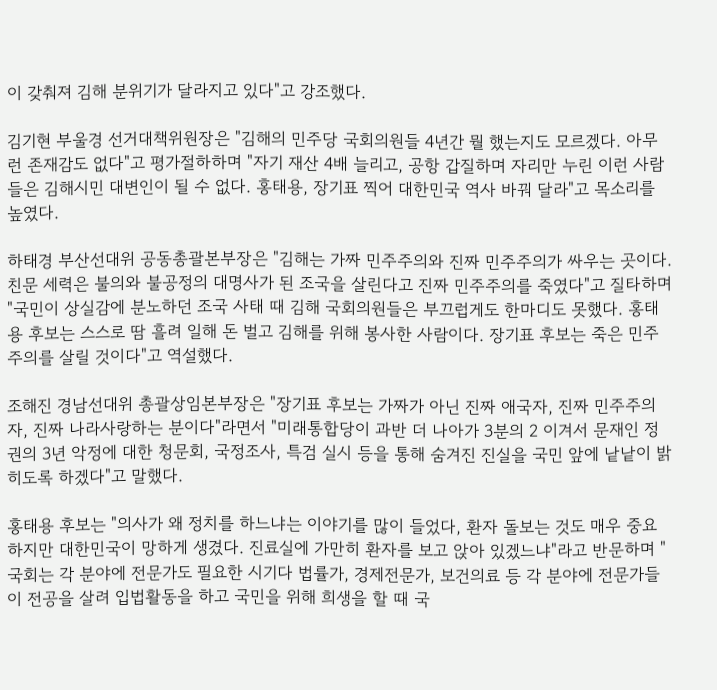이 갖춰져 김해 분위기가 달라지고 있다"고 강조했다.

김기현 부울경 선거대책위원장은 "김해의 민주당 국회의원들 4년간 뭘 했는지도 모르겠다. 아무런 존재감도 없다"고 평가절하하며 "자기 재산 4배 늘리고, 공항 갑질하며 자리만 누린 이런 사람들은 김해시민 대변인이 될 수 없다. 홍태용, 장기표 찍어 대한민국 역사 바꿔 달라"고 목소리를 높였다.

하태경 부산선대위 공동총괄본부장은 "김해는 가짜 민주주의와 진짜 민주주의가 싸우는 곳이다. 친문 세력은 불의와 불공정의 대명사가 된 조국을 살린다고 진짜 민주주의를 죽였다"고 질타하며 "국민이 상실감에 분노하던 조국 사태 때 김해 국회의원들은 부끄럽게도 한마디도 못했다. 홍태용 후보는 스스로 땀 흘려 일해 돈 벌고 김해를 위해 봉사한 사람이다. 장기표 후보는 죽은 민주주의를 살릴 것이다"고 역설했다.

조해진 경남선대위 총괄상임본부장은 "장기표 후보는 가짜가 아닌 진짜 애국자, 진짜 민주주의자, 진짜 나라사랑하는 분이다"라면서 "미래통합당이 과반 더 나아가 3분의 2 이겨서 문재인 정권의 3년 악정에 대한 청문회, 국정조사, 특검 실시 등을 통해 숨겨진 진실을 국민 앞에 낱낱이 밝히도록 하겠다"고 말했다.

홍태용 후보는 "의사가 왜 정치를 하느냐는 이야기를 많이 들었다, 환자 돌보는 것도 매우 중요하지만 대한민국이 망하게 생겼다. 진료실에 가만히 환자를 보고 앉아 있겠느냐"라고 반문하며 "국회는 각 분야에 전문가도 필요한 시기다 법률가, 경제전문가, 보건의료 등 각 분야에 전문가들이 전공을 살려 입법활동을 하고 국민을 위해 희생을 할 때 국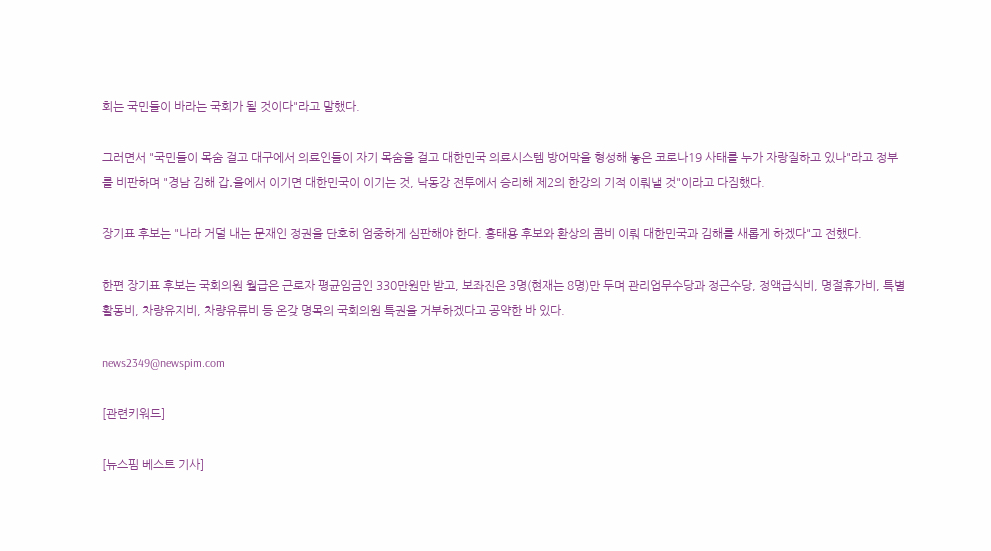회는 국민들이 바라는 국회가 될 것이다"라고 말했다.

그러면서 "국민들이 목숨 걸고 대구에서 의료인들이 자기 목숨을 걸고 대한민국 의료시스템 방어막을 형성해 놓은 코로나19 사태를 누가 자랑질하고 있나"라고 정부를 비판하며 "경남 김해 갑․을에서 이기면 대한민국이 이기는 것, 낙동강 전투에서 승리해 제2의 한강의 기적 이뤄낼 것"이라고 다짐했다.

장기표 후보는 "나라 거덜 내는 문재인 정권을 단호히 엄중하게 심판해야 한다. 홍태용 후보와 환상의 콤비 이뤄 대한민국과 김해를 새롭게 하겠다"고 전했다.

한편 장기표 후보는 국회의원 월급은 근로자 평균임금인 330만원만 받고, 보좌진은 3명(현재는 8명)만 두며 관리업무수당과 정근수당, 정액급식비, 명절휴가비, 특별활동비, 차량유지비, 차량유류비 등 온갖 명목의 국회의원 특권을 거부하겠다고 공약한 바 있다.

news2349@newspim.com

[관련키워드]

[뉴스핌 베스트 기사]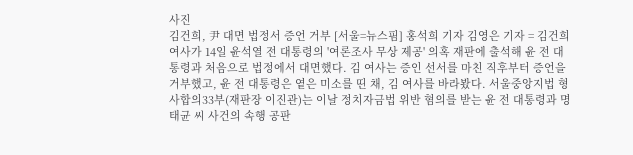사진
김건희, 尹 대면 법정서 증언 거부 [서울=뉴스핌] 홍석희 기자 김영은 기자 = 김건희 여사가 14일 윤석열 전 대통령의 '여론조사 무상 제공' 의혹 재판에 출석해 윤 전 대통령과 처음으로 법정에서 대면했다. 김 여사는 증인 선서를 마친 직후부터 증언을 거부했고, 윤 전 대통령은 옅은 미소를 띤 채, 김 여사를 바라봤다. 서울중앙지법 형사합의33부(재판장 이진관)는 이날 정치자금법 위반 혐의를 받는 윤 전 대통령과 명태균 씨 사건의 속행 공판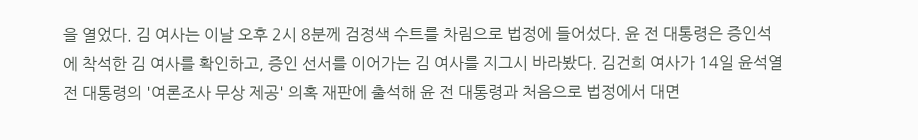을 열었다. 김 여사는 이날 오후 2시 8분께 검정색 수트를 차림으로 법정에 들어섰다. 윤 전 대통령은 증인석에 착석한 김 여사를 확인하고, 증인 선서를 이어가는 김 여사를 지그시 바라봤다. 김건희 여사가 14일 윤석열 전 대통령의 '여론조사 무상 제공' 의혹 재판에 출석해 윤 전 대통령과 처음으로 법정에서 대면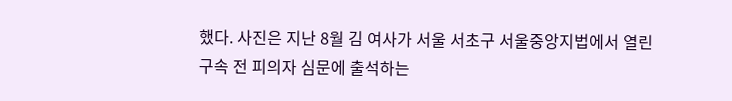했다. 사진은 지난 8월 김 여사가 서울 서초구 서울중앙지법에서 열린 구속 전 피의자 심문에 출석하는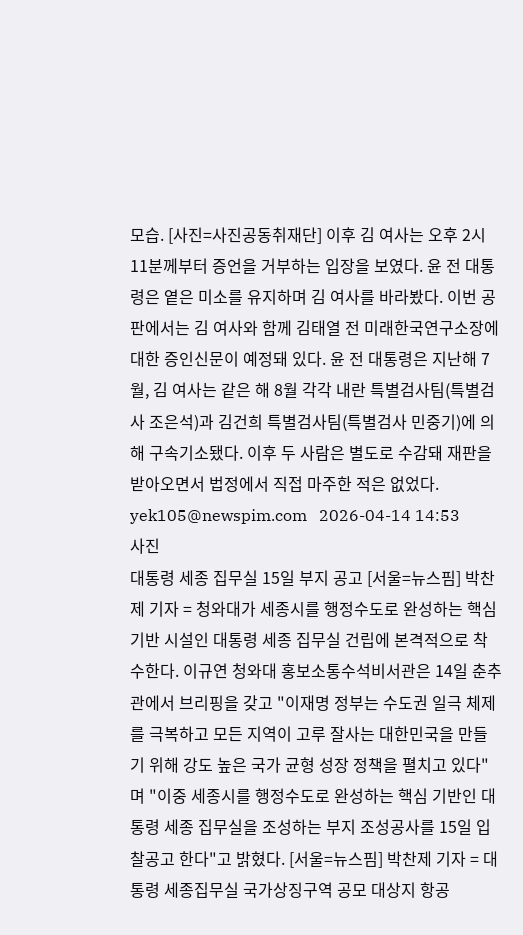모습. [사진=사진공동취재단] 이후 김 여사는 오후 2시 11분께부터 증언을 거부하는 입장을 보였다. 윤 전 대통령은 옅은 미소를 유지하며 김 여사를 바라봤다. 이번 공판에서는 김 여사와 함께 김태열 전 미래한국연구소장에 대한 증인신문이 예정돼 있다. 윤 전 대통령은 지난해 7월, 김 여사는 같은 해 8월 각각 내란 특별검사팀(특별검사 조은석)과 김건희 특별검사팀(특별검사 민중기)에 의해 구속기소됐다. 이후 두 사람은 별도로 수감돼 재판을 받아오면서 법정에서 직접 마주한 적은 없었다. yek105@newspim.com   2026-04-14 14:53
사진
대통령 세종 집무실 15일 부지 공고 [서울=뉴스핌] 박찬제 기자 = 청와대가 세종시를 행정수도로 완성하는 핵심 기반 시설인 대통령 세종 집무실 건립에 본격적으로 착수한다. 이규연 청와대 홍보소통수석비서관은 14일 춘추관에서 브리핑을 갖고 "이재명 정부는 수도권 일극 체제를 극복하고 모든 지역이 고루 잘사는 대한민국을 만들기 위해 강도 높은 국가 균형 성장 정책을 펼치고 있다"며 "이중 세종시를 행정수도로 완성하는 핵심 기반인 대통령 세종 집무실을 조성하는 부지 조성공사를 15일 입찰공고 한다"고 밝혔다. [서울=뉴스핌] 박찬제 기자 = 대통령 세종집무실 국가상징구역 공모 대상지 항공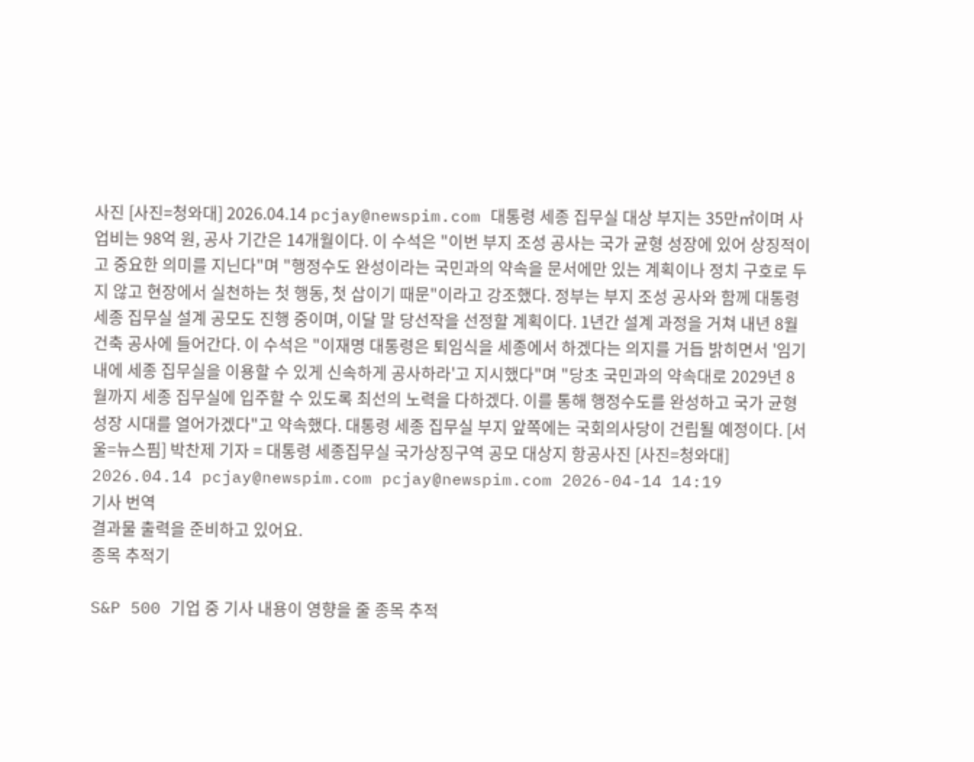사진 [사진=청와대] 2026.04.14 pcjay@newspim.com 대통령 세종 집무실 대상 부지는 35만㎡이며 사업비는 98억 원, 공사 기간은 14개월이다. 이 수석은 "이번 부지 조성 공사는 국가 균형 성장에 있어 상징적이고 중요한 의미를 지닌다"며 "행정수도 완성이라는 국민과의 약속을 문서에만 있는 계획이나 정치 구호로 두지 않고 현장에서 실천하는 첫 행동, 첫 삽이기 때문"이라고 강조했다. 정부는 부지 조성 공사와 함께 대통령 세종 집무실 설계 공모도 진행 중이며, 이달 말 당선작을 선정할 계획이다. 1년간 설계 과정을 거쳐 내년 8월 건축 공사에 들어간다. 이 수석은 "이재명 대통령은 퇴임식을 세종에서 하겠다는 의지를 거듭 밝히면서 '임기 내에 세종 집무실을 이용할 수 있게 신속하게 공사하라'고 지시했다"며 "당초 국민과의 약속대로 2029년 8월까지 세종 집무실에 입주할 수 있도록 최선의 노력을 다하겠다. 이를 통해 행정수도를 완성하고 국가 균형 성장 시대를 열어가겠다"고 약속했다. 대통령 세종 집무실 부지 앞쪽에는 국회의사당이 건립될 예정이다. [서울=뉴스핌] 박찬제 기자 = 대통령 세종집무실 국가상징구역 공모 대상지 항공사진 [사진=청와대] 2026.04.14 pcjay@newspim.com pcjay@newspim.com 2026-04-14 14:19
기사 번역
결과물 출력을 준비하고 있어요.
종목 추적기

S&P 500 기업 중 기사 내용이 영향을 줄 종목 추적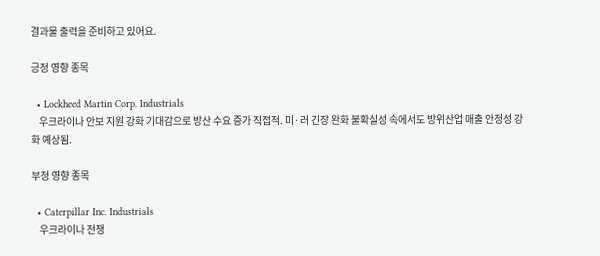결과물 출력을 준비하고 있어요.

긍정 영향 종목

  • Lockheed Martin Corp. Industrials
    우크라이나 안보 지원 강화 기대감으로 방산 수요 증가 직접적. 미·러 긴장 완화 불확실성 속에서도 방위산업 매출 안정성 강화 예상됨.

부정 영향 종목

  • Caterpillar Inc. Industrials
    우크라이나 전쟁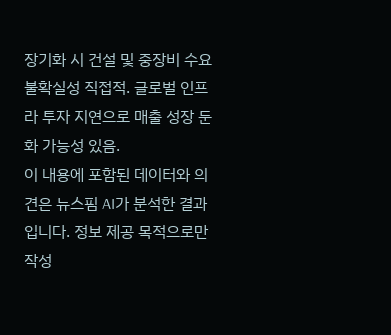장기화 시 건설 및 중장비 수요 불확실성 직접적. 글로벌 인프라 투자 지연으로 매출 성장 둔화 가능성 있음.
이 내용에 포함된 데이터와 의견은 뉴스핌 AI가 분석한 결과입니다. 정보 제공 목적으로만 작성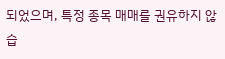되었으며, 특정 종목 매매를 권유하지 않습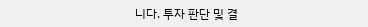니다. 투자 판단 및 결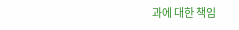과에 대한 책임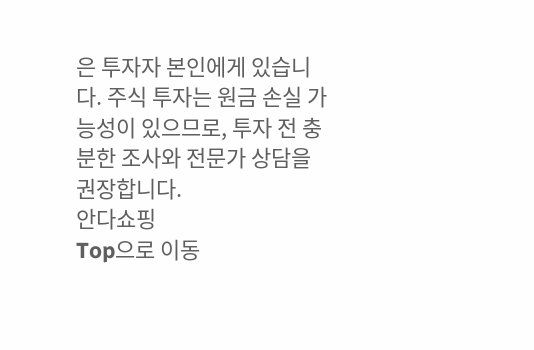은 투자자 본인에게 있습니다. 주식 투자는 원금 손실 가능성이 있으므로, 투자 전 충분한 조사와 전문가 상담을 권장합니다.
안다쇼핑
Top으로 이동